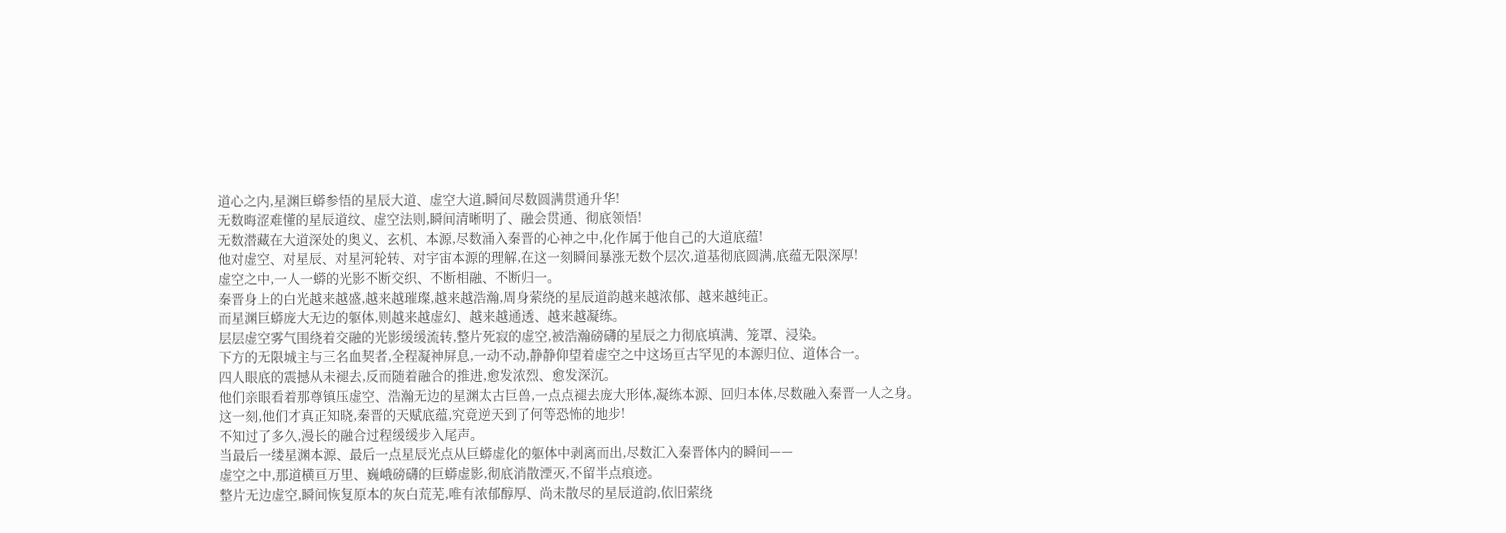道心之内,星渊巨蟒参悟的星辰大道、虚空大道,瞬间尽数圆满贯通升华!
无数晦涩难懂的星辰道纹、虚空法则,瞬间清晰明了、融会贯通、彻底领悟!
无数潜藏在大道深处的奥义、玄机、本源,尽数涌入秦晋的心神之中,化作属于他自己的大道底蕴!
他对虚空、对星辰、对星河轮转、对宇宙本源的理解,在这一刻瞬间暴涨无数个层次,道基彻底圆满,底蕴无限深厚!
虚空之中,一人一蟒的光影不断交织、不断相融、不断归一。
秦晋身上的白光越来越盛,越来越璀璨,越来越浩瀚,周身萦绕的星辰道韵越来越浓郁、越来越纯正。
而星渊巨蟒庞大无边的躯体,则越来越虚幻、越来越通透、越来越凝练。
层层虚空雾气围绕着交融的光影缓缓流转,整片死寂的虚空,被浩瀚磅礴的星辰之力彻底填满、笼罩、浸染。
下方的无限城主与三名血契者,全程凝神屏息,一动不动,静静仰望着虚空之中这场亘古罕见的本源归位、道体合一。
四人眼底的震撼从未褪去,反而随着融合的推进,愈发浓烈、愈发深沉。
他们亲眼看着那尊镇压虚空、浩瀚无边的星渊太古巨兽,一点点褪去庞大形体,凝练本源、回归本体,尽数融入秦晋一人之身。
这一刻,他们才真正知晓,秦晋的天赋底蕴,究竟逆天到了何等恐怖的地步!
不知过了多久,漫长的融合过程缓缓步入尾声。
当最后一缕星渊本源、最后一点星辰光点从巨蟒虚化的躯体中剥离而出,尽数汇入秦晋体内的瞬间——
虚空之中,那道横亘万里、巍峨磅礴的巨蟒虚影,彻底消散湮灭,不留半点痕迹。
整片无边虚空,瞬间恢复原本的灰白荒芜,唯有浓郁醇厚、尚未散尽的星辰道韵,依旧萦绕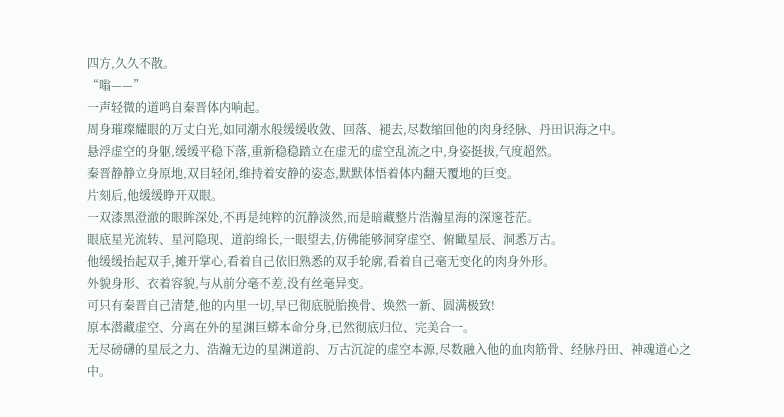四方,久久不散。
“嗡——”
一声轻微的道鸣自秦晋体内响起。
周身璀璨耀眼的万丈白光,如同潮水般缓缓收敛、回落、褪去,尽数缩回他的肉身经脉、丹田识海之中。
悬浮虚空的身躯,缓缓平稳下落,重新稳稳踏立在虚无的虚空乱流之中,身姿挺拔,气度超然。
秦晋静静立身原地,双目轻闭,维持着安静的姿态,默默体悟着体内翻天覆地的巨变。
片刻后,他缓缓睁开双眼。
一双漆黑澄澈的眼眸深处,不再是纯粹的沉静淡然,而是暗藏整片浩瀚星海的深邃苍茫。
眼底星光流转、星河隐现、道韵绵长,一眼望去,仿佛能够洞穿虚空、俯瞰星辰、洞悉万古。
他缓缓抬起双手,摊开掌心,看着自己依旧熟悉的双手轮廓,看着自己毫无变化的肉身外形。
外貌身形、衣着容貌,与从前分毫不差,没有丝毫异变。
可只有秦晋自己清楚,他的内里一切,早已彻底脱胎换骨、焕然一新、圆满极致!
原本潜藏虚空、分离在外的星渊巨蟒本命分身,已然彻底归位、完美合一。
无尽磅礴的星辰之力、浩瀚无边的星渊道韵、万古沉淀的虚空本源,尽数融入他的血肉筋骨、经脉丹田、神魂道心之中。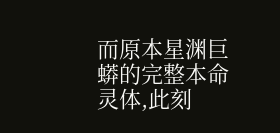而原本星渊巨蟒的完整本命灵体,此刻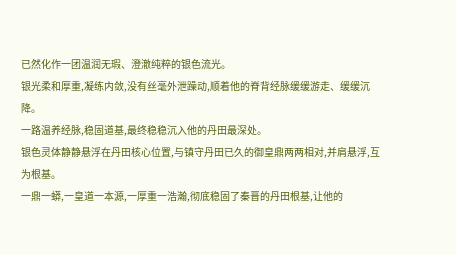已然化作一团温润无瑕、澄澈纯粹的银色流光。
银光柔和厚重,凝练内敛,没有丝毫外泄躁动,顺着他的脊背经脉缓缓游走、缓缓沉降。
一路温养经脉,稳固道基,最终稳稳沉入他的丹田最深处。
银色灵体静静悬浮在丹田核心位置,与镇守丹田已久的御皇鼎两两相对,并肩悬浮,互为根基。
一鼎一蟒,一皇道一本源,一厚重一浩瀚,彻底稳固了秦晋的丹田根基,让他的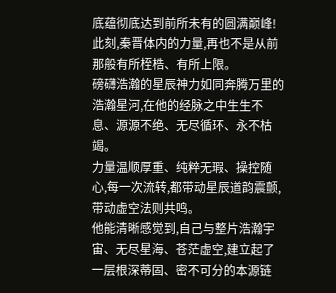底蕴彻底达到前所未有的圆满巅峰!
此刻,秦晋体内的力量,再也不是从前那般有所桎梏、有所上限。
磅礴浩瀚的星辰神力如同奔腾万里的浩瀚星河,在他的经脉之中生生不息、源源不绝、无尽循环、永不枯竭。
力量温顺厚重、纯粹无瑕、操控随心,每一次流转,都带动星辰道韵震颤,带动虚空法则共鸣。
他能清晰感觉到,自己与整片浩瀚宇宙、无尽星海、苍茫虚空,建立起了一层根深蒂固、密不可分的本源链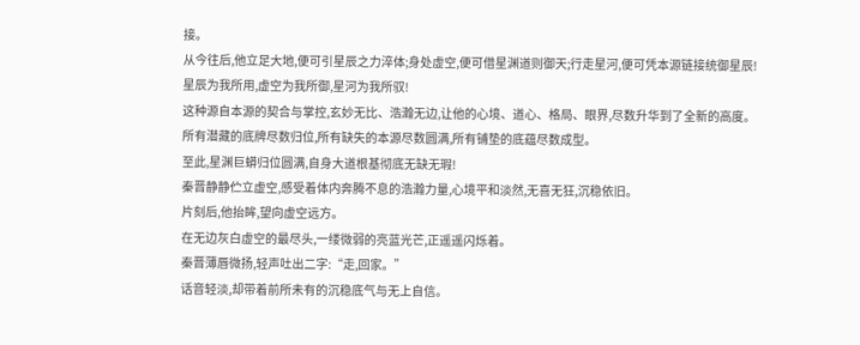接。
从今往后,他立足大地,便可引星辰之力淬体;身处虚空,便可借星渊道则御天;行走星河,便可凭本源链接统御星辰!
星辰为我所用,虚空为我所御,星河为我所驭!
这种源自本源的契合与掌控,玄妙无比、浩瀚无边,让他的心境、道心、格局、眼界,尽数升华到了全新的高度。
所有潜藏的底牌尽数归位,所有缺失的本源尽数圆满,所有铺垫的底蕴尽数成型。
至此,星渊巨蟒归位圆满,自身大道根基彻底无缺无瑕!
秦晋静静伫立虚空,感受着体内奔腾不息的浩瀚力量,心境平和淡然,无喜无狂,沉稳依旧。
片刻后,他抬眸,望向虚空远方。
在无边灰白虚空的最尽头,一缕微弱的亮蓝光芒,正遥遥闪烁着。
秦晋薄唇微扬,轻声吐出二字:“走,回家。”
话音轻淡,却带着前所未有的沉稳底气与无上自信。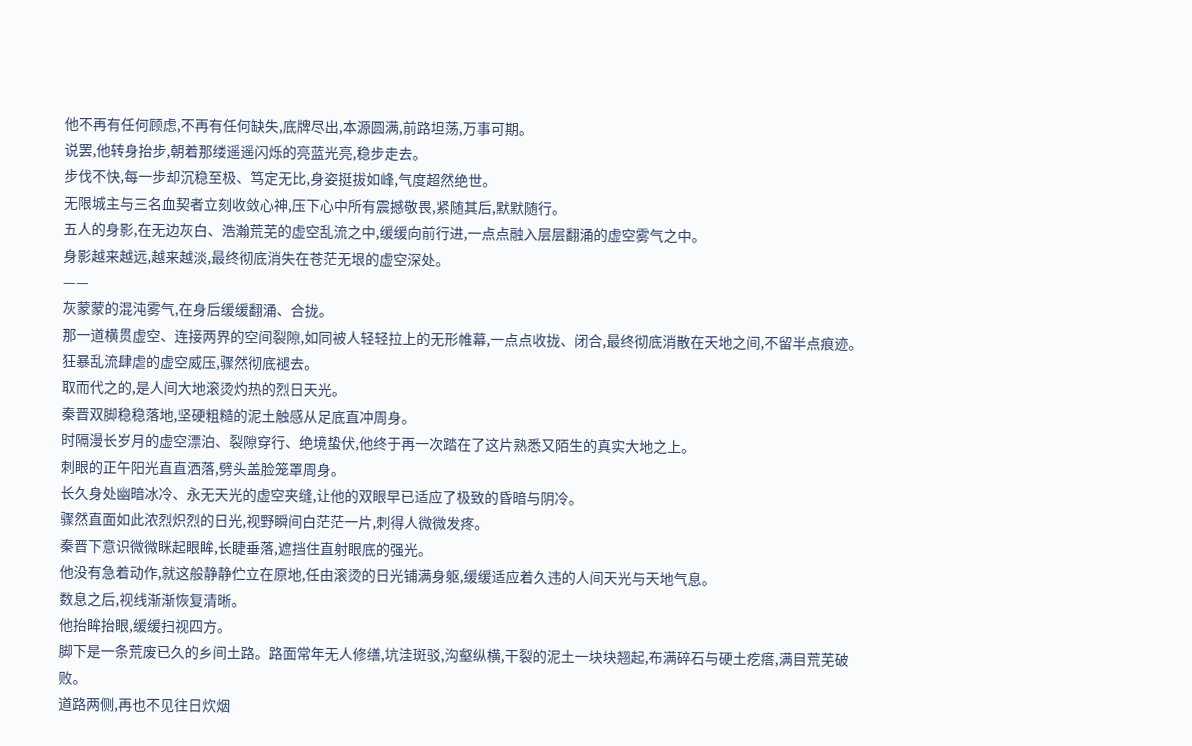他不再有任何顾虑,不再有任何缺失,底牌尽出,本源圆满,前路坦荡,万事可期。
说罢,他转身抬步,朝着那缕遥遥闪烁的亮蓝光亮,稳步走去。
步伐不快,每一步却沉稳至极、笃定无比,身姿挺拔如峰,气度超然绝世。
无限城主与三名血契者立刻收敛心神,压下心中所有震撼敬畏,紧随其后,默默随行。
五人的身影,在无边灰白、浩瀚荒芜的虚空乱流之中,缓缓向前行进,一点点融入层层翻涌的虚空雾气之中。
身影越来越远,越来越淡,最终彻底消失在苍茫无垠的虚空深处。
——
灰蒙蒙的混沌雾气,在身后缓缓翻涌、合拢。
那一道横贯虚空、连接两界的空间裂隙,如同被人轻轻拉上的无形帷幕,一点点收拢、闭合,最终彻底消散在天地之间,不留半点痕迹。
狂暴乱流肆虐的虚空威压,骤然彻底褪去。
取而代之的,是人间大地滚烫灼热的烈日天光。
秦晋双脚稳稳落地,坚硬粗糙的泥土触感从足底直冲周身。
时隔漫长岁月的虚空漂泊、裂隙穿行、绝境蛰伏,他终于再一次踏在了这片熟悉又陌生的真实大地之上。
刺眼的正午阳光直直洒落,劈头盖脸笼罩周身。
长久身处幽暗冰冷、永无天光的虚空夹缝,让他的双眼早已适应了极致的昏暗与阴冷。
骤然直面如此浓烈炽烈的日光,视野瞬间白茫茫一片,刺得人微微发疼。
秦晋下意识微微眯起眼眸,长睫垂落,遮挡住直射眼底的强光。
他没有急着动作,就这般静静伫立在原地,任由滚烫的日光铺满身躯,缓缓适应着久违的人间天光与天地气息。
数息之后,视线渐渐恢复清晰。
他抬眸抬眼,缓缓扫视四方。
脚下是一条荒废已久的乡间土路。路面常年无人修缮,坑洼斑驳,沟壑纵横,干裂的泥土一块块翘起,布满碎石与硬土疙瘩,满目荒芜破败。
道路两侧,再也不见往日炊烟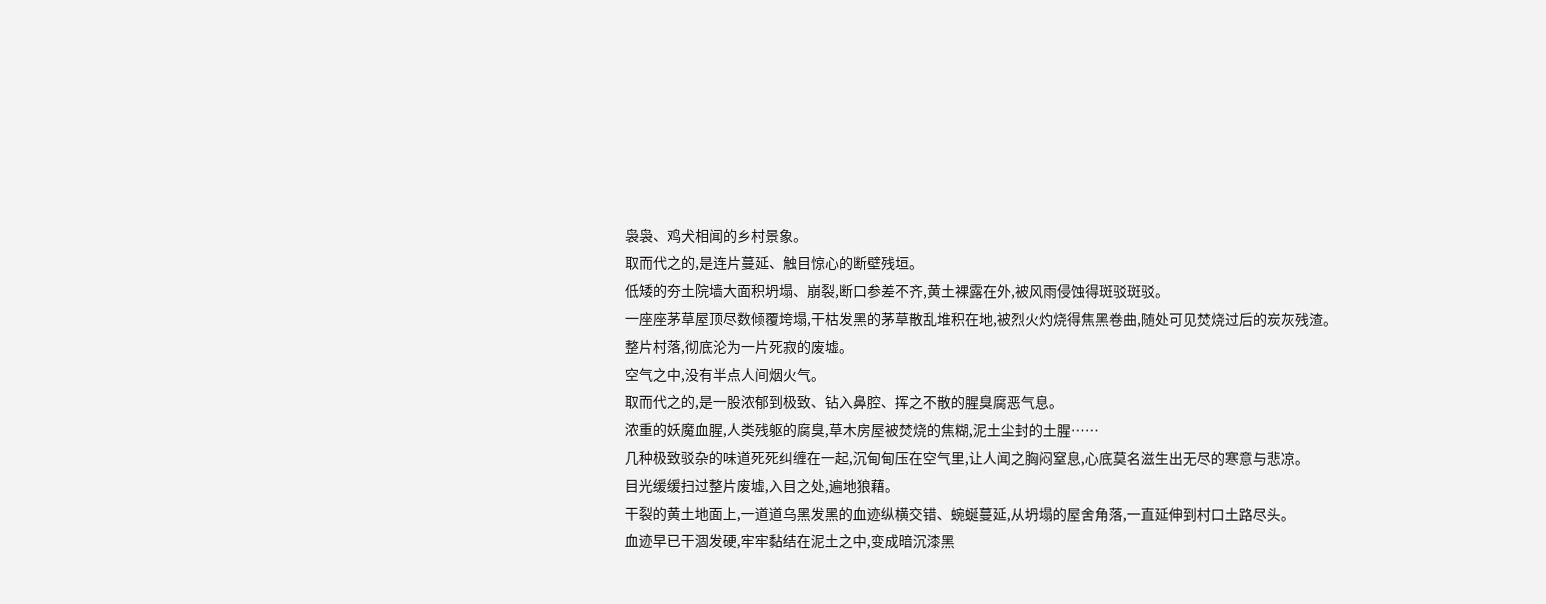袅袅、鸡犬相闻的乡村景象。
取而代之的,是连片蔓延、触目惊心的断壁残垣。
低矮的夯土院墙大面积坍塌、崩裂,断口参差不齐,黄土裸露在外,被风雨侵蚀得斑驳斑驳。
一座座茅草屋顶尽数倾覆垮塌,干枯发黑的茅草散乱堆积在地,被烈火灼烧得焦黑卷曲,随处可见焚烧过后的炭灰残渣。
整片村落,彻底沦为一片死寂的废墟。
空气之中,没有半点人间烟火气。
取而代之的,是一股浓郁到极致、钻入鼻腔、挥之不散的腥臭腐恶气息。
浓重的妖魔血腥,人类残躯的腐臭,草木房屋被焚烧的焦糊,泥土尘封的土腥……
几种极致驳杂的味道死死纠缠在一起,沉甸甸压在空气里,让人闻之胸闷窒息,心底莫名滋生出无尽的寒意与悲凉。
目光缓缓扫过整片废墟,入目之处,遍地狼藉。
干裂的黄土地面上,一道道乌黑发黑的血迹纵横交错、蜿蜒蔓延,从坍塌的屋舍角落,一直延伸到村口土路尽头。
血迹早已干涸发硬,牢牢黏结在泥土之中,变成暗沉漆黑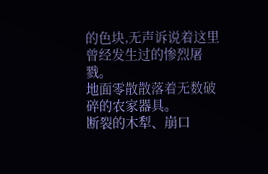的色块,无声诉说着这里曾经发生过的惨烈屠戮。
地面零散散落着无数破碎的农家器具。
断裂的木犁、崩口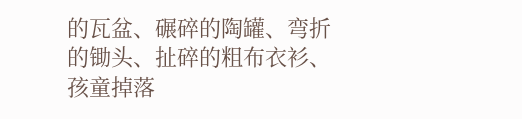的瓦盆、碾碎的陶罐、弯折的锄头、扯碎的粗布衣衫、孩童掉落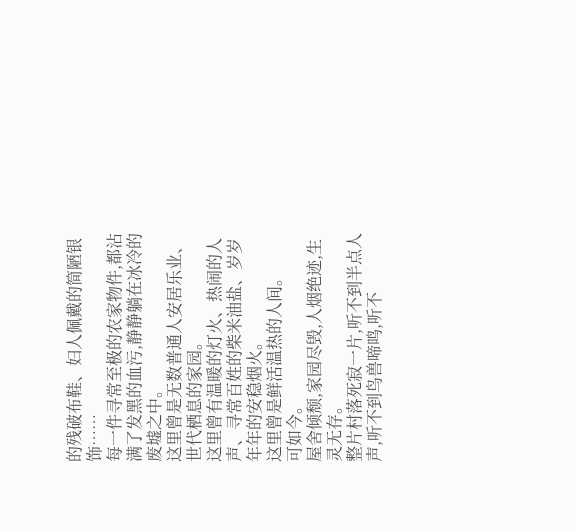的残破布鞋、妇人佩戴的简陋银饰……
每一件寻常至极的农家物件,都沾满了发黑的血污,静静躺在冰冷的废墟之中。
这里曾是无数普通人安居乐业、世代栖息的家园。
这里曾有温暖的灯火、热闹的人声、寻常百姓的柴米油盐、岁岁年年的安稳烟火。
这里曾是鲜活温热的人间。
可如今。
屋舍倾颓,家园尽毁,人烟绝迹,生灵无存。
整片村落死寂一片,听不到半点人声,听不到鸟兽啼鸣,听不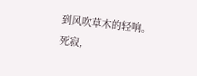到风吹草木的轻响。
死寂,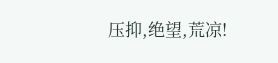压抑,绝望,荒凉!